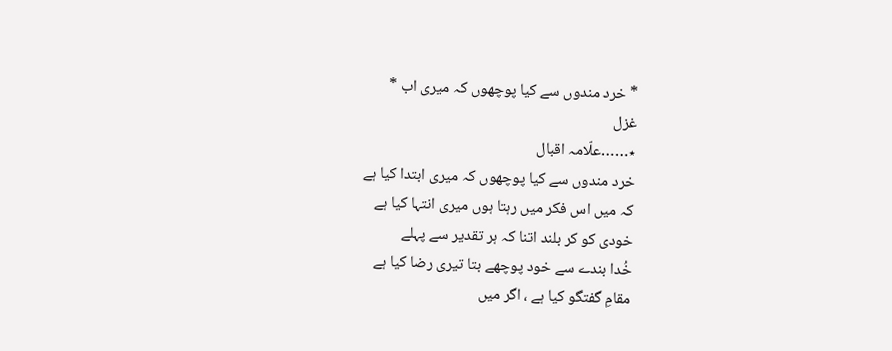* خرد مندوں سے کیا پوچھوں کہ میری اب *
غزل
٭……علّامہ اقبال
خرد مندوں سے کیا پوچھوں کہ میری ابتدا کیا ہے
کہ میں اس فکر میں رہتا ہوں میری انتہا کیا ہے
خودی کو کر بلند اتنا کہ ہر تقدیر سے پہلے
خُدا بندے سے خود پوچھے بتا تیری رضا کیا ہے
مقامِ گفتگو کیا ہے ، اگر میں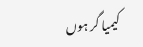کیمیا گر ہوں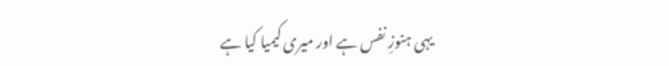یہی ہنوزِ نفس ہے اور میری کیمیا کیا ہے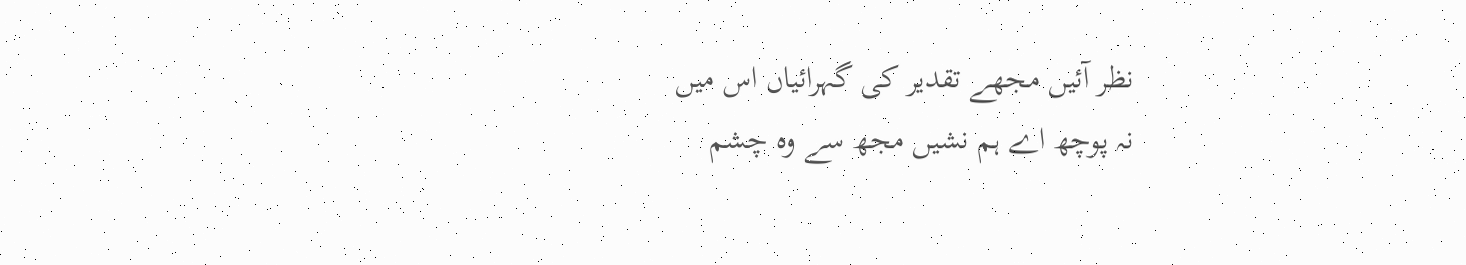نظر آئیں مجھے تقدیر کی گہرائیاں اس میں
نہ پوچھ اے ہم نشیں مجھ سے وہ چشم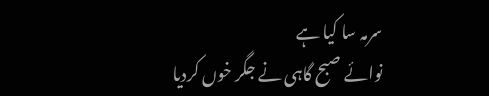سرمہ سا کیا ہے
نوائے صبح گاہی نے جگر خوں کردیا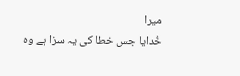میرا
خُدایا جس خطا کی یہ سزا ہے وہ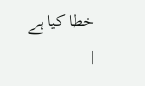خطا کیا ہے
|